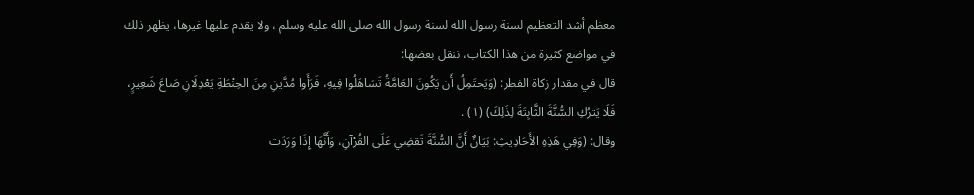معظم أشد التعظيم لسنة رسول الله لسنة رسول الله صلى الله عليه وسلم ، ولا يقدم عليها غيرها، يظهر ذلك في مواضع كثيرة من هذا الكتاب، ننقل بعضها:
قال في مقدار زكاة الفطر: (وَيَحتَمِلُ أَن يَكُونَ العَامَّةُ تَسَاهَلُوا فِيهِ، فَرَأَوا مُدَّينِ مِنَ الحِنْطَةِ يَعْدِلَانِ صَاعَ شَعِيرٍ، فَلَا يَترُكِ السُّنَّةَ الثَّابِتَةَ لِذَلِكَ) (١) .
وقال: (وَفِي هَذِهِ الأَحَادِيثِ: بَيَانٌ أَنَّ السُّنَّةَ تَقضِي عَلَى القُرْآنِ، وَأَنَّهَا إِذَا وَرَدَت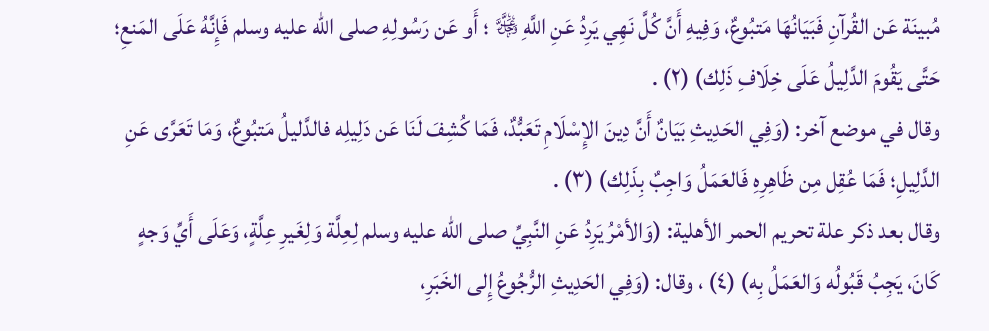مُبينَة عَن القُرآنِ فَبَيَانُهَا مَتبُوعٌ، وَفِيهِ أَنَّ كُلَّ نَهِي يَرِدُ عَنِ اللَّهِ ﷿ ؛ أَو عَن رَسُولِهِ صلى الله عليه وسلم فَإِنَّهُ عَلَى المَنعِ؛ حَتَّى يَقُومَ الدَّلِيلُ عَلَى خِلَافِ ذَلِك) (٢) .
وقال في موضع آخر: (وَفِي الحَدِيثِ بَيَانٌ أَنَّ دِينَ الإِسْلَامِ تَعَبُّدٌ، فَمَا كُشِفَ لَنَا عَن دَلِيلِه فالدَّليلُ مَتبُوعٌ، وَمَا تَعَرَّى عَنِ الدَّلِيلِ؛ فَمَا عُقِل مِن ظَاهِرِهِ فَالعَمَلُ وَاجِبٌ بِذَلِك) (٣) .
وقال بعد ذكر علة تحريم الحمر الأهلية: (وَالأمْرُ يَرِدُ عَنِ النَّبِيِّ صلى الله عليه وسلم لِعِلَّة وَلِغَيرِ عِلَّةٍ، وَعَلَى أَيِّ وَجهٍ كَانَ، يَجِبُ قَبُولُه وَالعَمَلُ بِه) (٤) ، وقال: (وَفِي الحَدِيثِ الرُّجُوعُ إِلى الخَبَرِ،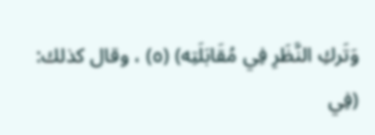وَتَركِ النَّظَرِ فِي مُقَابَلَتِه) (٥) ، وقال كذلك: (فِي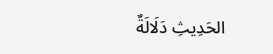الحَدِيثِ دَلَالَةٌ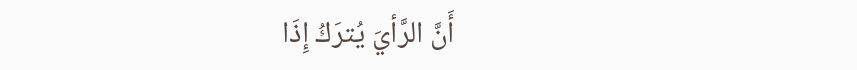أَنَّ الرَّأيَ يُترَكُ إِذَا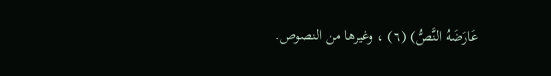عَارَضَهُ النَّصُّ) (٦) ، وغيرها من النصوص.